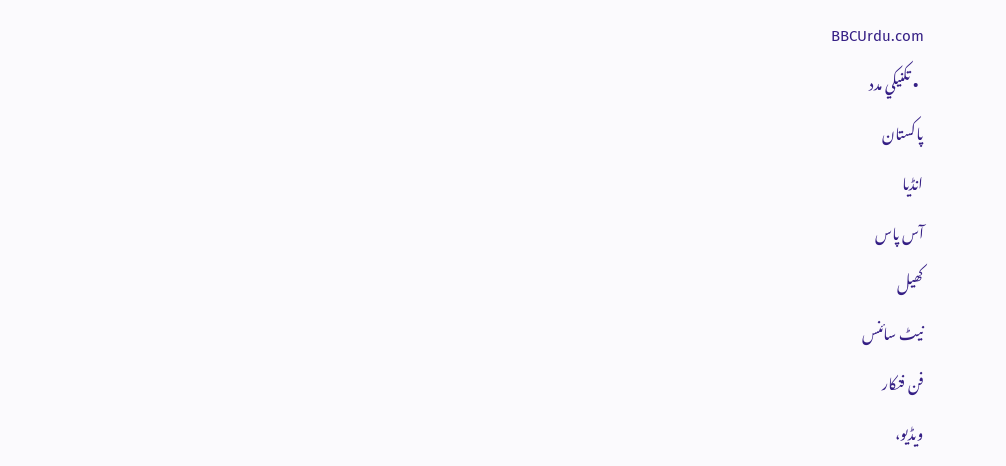BBCUrdu.com
  • تکنيکي مدد
پاکستان
انڈیا
آس پاس
کھیل
نیٹ سائنس
فن فنکار
ویڈیو،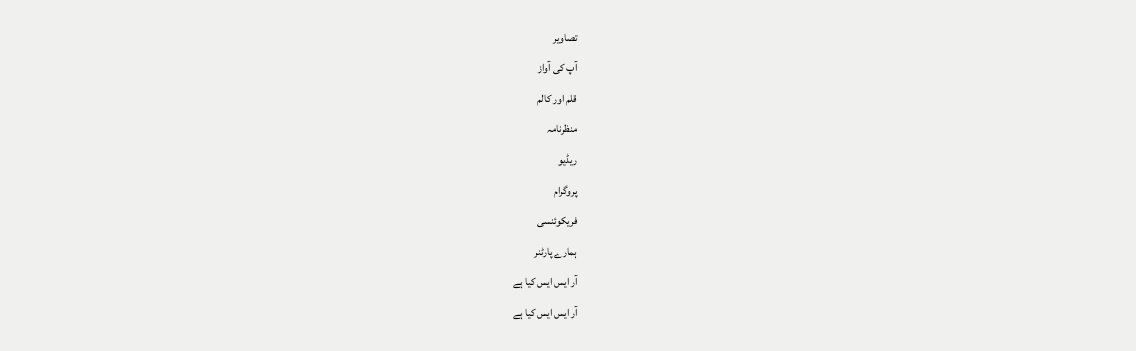تصاویر
آپ کی آواز
قلم اور کالم
منظرنامہ
ریڈیو
پروگرام
فریکوئنسی
ہمارے پارٹنر
آر ایس ایس کیا ہے
آر ایس ایس کیا ہے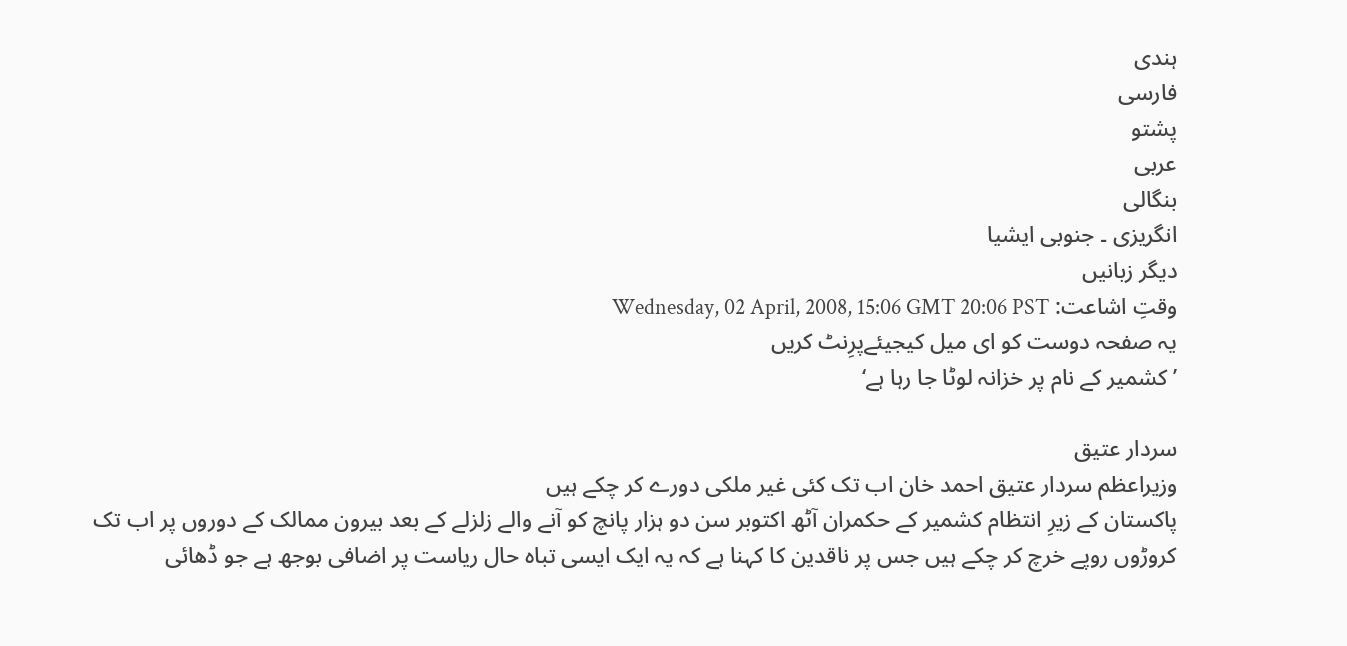ہندی
فارسی
پشتو
عربی
بنگالی
انگریزی ۔ جنوبی ایشیا
دیگر زبانیں
وقتِ اشاعت: Wednesday, 02 April, 2008, 15:06 GMT 20:06 PST
یہ صفحہ دوست کو ای میل کیجیئےپرِنٹ کریں
’کشمیر کے نام پر خزانہ لوٹا جا رہا ہے‘

سردار عتیق
وزیراعظم سردار عتیق احمد خان اب تک کئی غیر ملکی دورے کر چکے ہیں
پاکستان کے زیرِ انتظام کشمیر کے حکمران آٹھ اکتوبر سن دو ہزار پانچ کو آنے والے زلزلے کے بعد بیرون ممالک کے دوروں پر اب تک کروڑوں روپے خرچ کر چکے ہیں جس پر ناقدین کا کہنا ہے کہ یہ ایک ایسی تباہ حال ریاست پر اضافی بوجھ ہے جو ڈھائی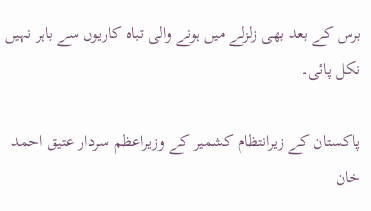برس کے بعد بھی زلزلے میں ہونے والی تباہ کاریوں سے باہر نہیں نکل پائی۔

پاکستان کے زیرانتظام کشمیر کے وزیراعظم سردار عتیق احمد خان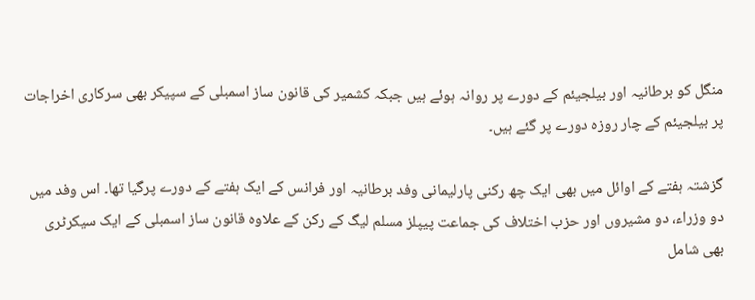منگل کو برطانیہ اور بیلجیئم کے دورے پر روانہ ہوئے ہیں جبکہ کشمیر کی قانون ساز اسمبلی کے سپیکر بھی سرکاری اخراجات پر بیلجیئم کے چار روزہ دورے پر گئے ہیں۔

گزشتہ ہفتے کے اوائل میں بھی ایک چھ رکنی پارلیمانی وفد برطانیہ اور فرانس کے ایک ہفتے کے دورے پرگیا تھا۔ اس وفد میں دو وزراء، دو مشیروں اور حزب اختلاف کی جماعت پیپلز مسلم لیگ کے رکن کے علاوہ قانون ساز اسمبلی کے ایک سیکرٹری بھی شامل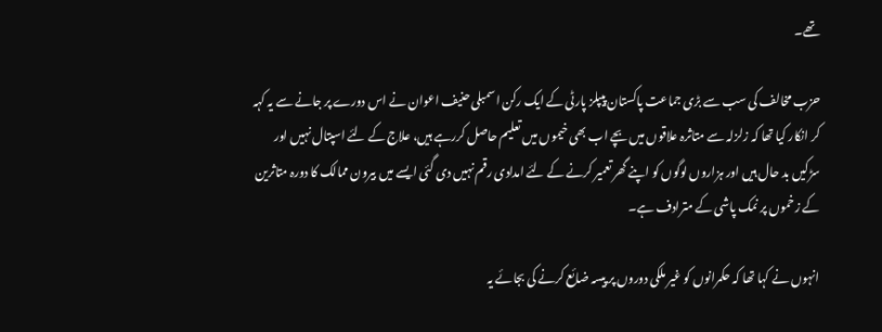تھے۔

حزب مخالف کی سب سے بڑی جماعت پاکستان پیپلز پارٹی کے ایک رکن اسمبلی حنیف اعوان نے اس دورے پر جانے سے یہ کہہ کر انکار کیا تھا کہ زلزلہ سے متاثرہ علاقوں میں بچے اب بھی خیموں میں تعلیم حاصل کررہے ہیں، علاج کے لئے اسپتال نہیں اور سڑکیں بد حال ہیں اور ہزاروں لوگوں کو اپنے گھر تعمیر کرنے کے لئے امدادی رقم نہیں دی گئی ایسے میں بیرون ممالک کا دورہ متاثرین کے زخموں پر نمک پاشی کے مترادف ہے۔

انہوں نے کہا تھا کہ حکمرانوں کو غیر ملکی دوروں پر پیسہ ضائع کرنے کی بجائے یہ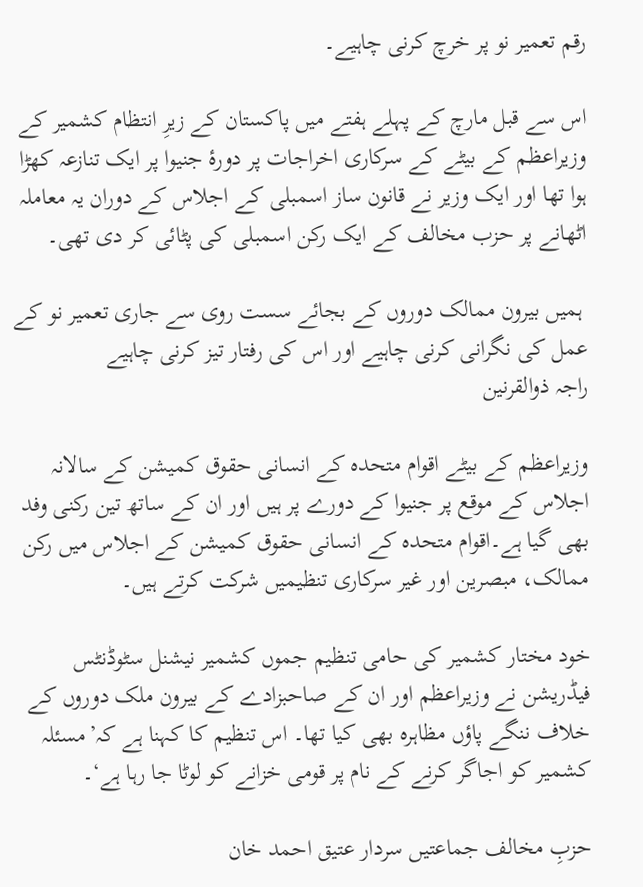رقم تعمیر نو پر خرچ کرنی چاہیے۔

اس سے قبل مارچ کے پہلے ہفتے میں پاکستان کے زیرِ انتظام کشمیر کے وزیراعظم کے بیٹے کے سرکاری اخراجات پر دورۂ جنیوا پر ایک تنازعہ کھڑا ہوا تھا اور ایک وزیر نے قانون ساز اسمبلی کے اجلاس کے دوران یہ معاملہ اٹھانے پر حزب مخالف کے ایک رکن اسمبلی کی پٹائی کر دی تھی۔

 ہمیں بیرون ممالک دوروں کے بجائے سست روی سے جاری تعمیر نو کے عمل کی نگرانی کرنی چاہیے اور اس کی رفتار تیز کرنی چاہیے
راجہ ذوالقرنین

وزیراعظم کے بیٹے اقوام متحدہ کے انسانی حقوق کمیشن کے سالانہ اجلاس کے موقع پر جنیوا کے دورے پر ہیں اور ان کے ساتھ تین رکنی وفد بھی گیا ہے۔اقوام متحدہ کے انسانی حقوق کمیشن کے اجلاس میں رکن ممالک، مبصرین اور غیر سرکاری تنظیمیں شرکت کرتے ہیں۔

خود مختار کشمیر کی حامی تنظیم جموں کشمیر نیشنل سٹوڈنٹس فیڈریشن نے وزیراعظم اور ان کے صاحبزادے کے بیرون ملک دوروں کے خلاف ننگے پاؤں مظاہرہ بھی کیا تھا۔ اس تنظیم کا کہنا ہے کہ’مسئلہ کشمیر کو اجاگر کرنے کے نام پر قومی خزانے کو لوٹا جا رہا ہے‘۔

حزبِ مخالف جماعتیں سردار عتیق احمد خان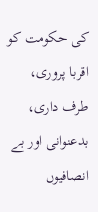کی حکومت کو اقربا پروری، طرف داری، بدعنوانی اور بے انصافیوں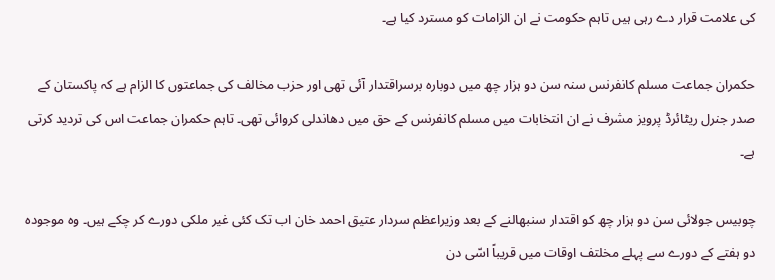کی علامت قرار دے رہی ہیں تاہم حکومت نے ان الزامات کو مسترد کیا ہے۔

حکمران جماعت مسلم کانفرنس سنہ سن دو ہزار چھ میں دوبارہ برسراقتدار آئی تھی اور حزب مخالف کی جماعتوں کا الزام ہے کہ پاکستان کے صدر جنرل ریٹائرڈ پرویز مشرف نے ان انتخابات میں مسلم کانفرنس کے حق میں دھاندلی کروائی تھی۔ تاہم حکمران جماعت اس کی تردید کرتی ہے۔

چوبیس جولائی سن دو ہزار چھ کو اقتدار سنبھالنے کے بعد وزیراعظم سردار عتیق احمد خان اب تک کئی غیر ملکی دورے کر چکے ہیں۔ وہ موجودہ دو ہفتے کے دورے سے پہلے مخلتف اوقات میں قریباً اسّی دن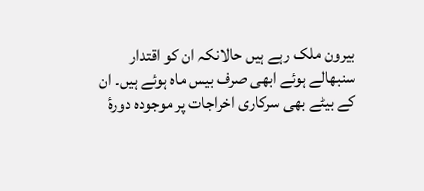بیرون ملک رہے ہیں حالانکہ ان کو اقتدار سنبھالے ہوئے ابھی صرف بیس ماہ ہوئے ہیں۔ ان کے بیٹے بھی سرکاری اخراجات پر موجودہ دورۂ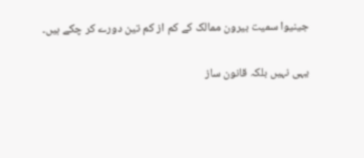جینیوا سمیت بیرون ممالک کے کم از کم تین دورے کر چکے ہیں۔

یہی نہیں بلکہ قانون ساز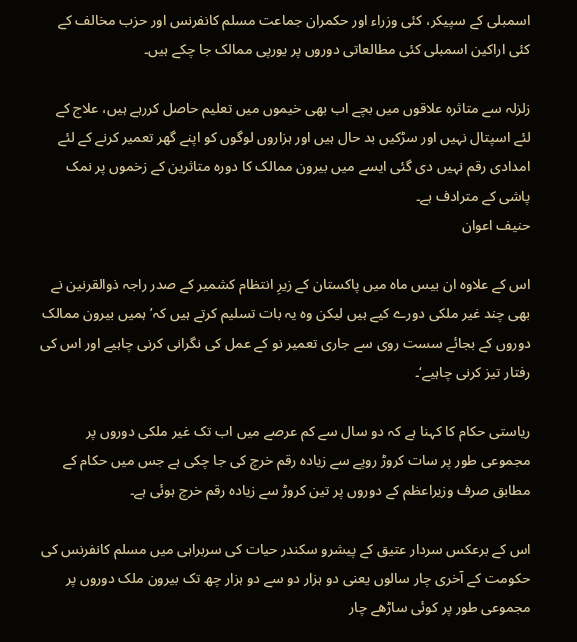اسمبلی کے سپیکر، کئی وزراء اور حکمران جماعت مسلم کانفرنس اور حزب مخالف کے کئی اراکین اسمبلی کئی مطالعاتی دوروں پر یورپی ممالک جا چکے ہیں۔

زلزلہ سے متاثرہ علاقوں میں بچے اب بھی خیموں میں تعلیم حاصل کررہے ہیں، علاج کے لئے اسپتال نہیں اور سڑکیں بد حال ہیں اور ہزاروں لوگوں کو اپنے گھر تعمیر کرنے کے لئے امدادی رقم نہیں دی گئی ایسے میں بیرون ممالک کا دورہ متاثرین کے زخموں پر نمک پاشی کے مترادف ہے۔
حنیف اعوان

اس کے علاوہ ان بیس ماہ میں پاکستان کے زیرِ انتظام کشمیر کے صدر راجہ ذوالقرنین نے بھی چند غیر ملکی دورے کیے ہیں لیکن وہ یہ بات تسلیم کرتے ہیں کہ’ہمیں بیرون ممالک دوروں کے بجائے سست روی سے جاری تعمیر نو کے عمل کی نگرانی کرنی چاہیے اور اس کی رفتار تیز کرنی چاہیے‘۔

ریاستی حکام کا کہنا ہے کہ دو سال سے کم عرصے میں اب تک غیر ملکی دوروں پر مجموعی طور پر سات کروڑ روپے سے زیادہ رقم خرچ کی جا چکی ہے جس میں حکام کے مطابق صرف وزیراعظم کے دوروں پر تین کروڑ سے زیادہ رقم خرچ ہوئی ہے۔

اس کے برعکس سردار عتیق کے پیشرو سکندر حیات کی سربراہی میں مسلم کانفرنس کی حکومت کے آخری چار سالوں یعنی دو ہزار دو سے دو ہزار چھ تک بیرون ملک دوروں پر مجموعی طور پر کوئی ساڑھے چار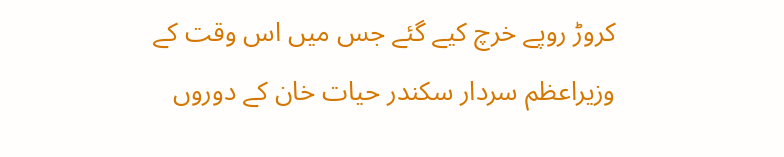کروڑ روپے خرچ کیے گئے جس میں اس وقت کے وزیراعظم سردار سکندر حیات خان کے دوروں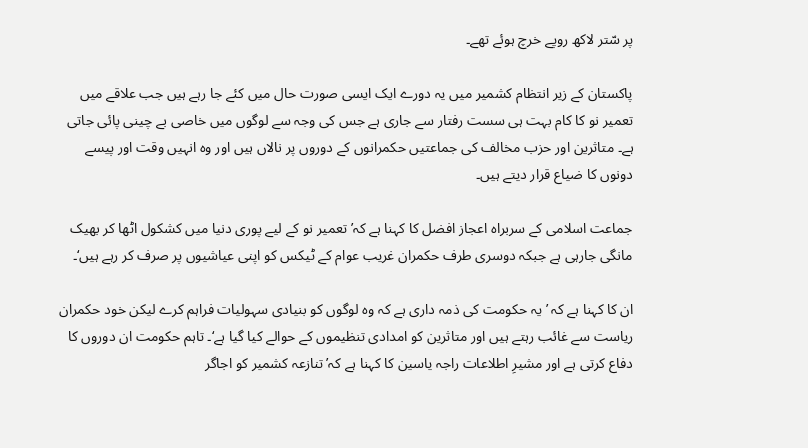پر سّتر لاکھ روپے خرچ ہوئے تھے۔

پاکستان کے زیر انتظام کشمیر میں یہ دورے ایک ایسی صورت حال میں کئے جا رہے ہیں جب علاقے میں تعمیر نو کا کام بہت ہی سست رفتار سے جاری ہے جس کی وجہ سے لوگوں میں خاصی بے چینی پائی جاتی ہے۔ متاثرین اور حزب مخالف کی جماعتیں حکمرانوں کے دوروں پر نالاں ہیں اور وہ انہیں وقت اور پیسے دونوں کا ضیاع قرار دیتے ہیں۔

جماعت اسلامی کے سربراہ اعجاز افضل کا کہنا ہے کہ’تعمیر نو کے لیے پوری دنیا میں کشکول اٹھا کر بھیک مانگی جارہی ہے جبکہ دوسری طرف حکمران غریب عوام کے ٹیکس کو اپنی عیاشیوں پر صرف کر رہے ہیں‘۔

ان کا کہنا ہے کہ ’یہ حکومت کی ذمہ داری ہے کہ وہ لوگوں کو بنیادی سہولیات فراہم کرے لیکن خود حکمران ریاست سے غائب رہتے ہیں اور متاثرین کو امدادی تنظیموں کے حوالے کیا گیا ہے‘۔ تاہم حکومت ان دوروں کا دفاع کرتی ہے اور مشیرِ اطلاعات راجہ یاسین کا کہنا ہے کہ’تنازعہ کشمیر کو اجاگر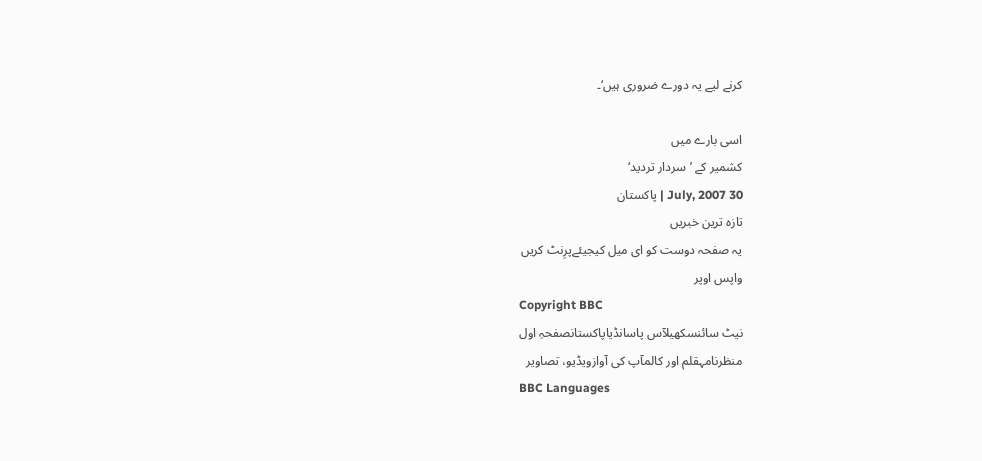کرنے لیے یہ دورے ضروری ہیں‘۔

اسی بارے میں
کشمیر کے ’سردار تردید‘
30 July, 2007 | پاکستان
تازہ ترین خبریں
یہ صفحہ دوست کو ای میل کیجیئےپرِنٹ کریں
واپس اوپر
Copyright BBC
نیٹ سائنسکھیلآس پاسانڈیاپاکستانصفحہِ اول
منظرنامہقلم اور کالمآپ کی آوازویڈیو، تصاویر
BBC Languages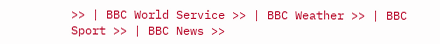>> | BBC World Service >> | BBC Weather >> | BBC Sport >> | BBC News >>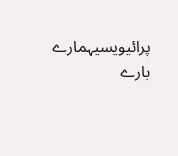پرائیویسیہمارے بارے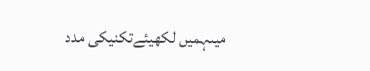میںہمیں لکھیئےتکنیکی مدد